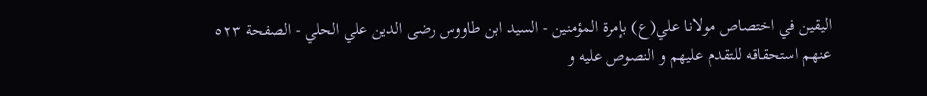اليقين في اختصاص مولانا علي(ع) بإمرة المؤمنين - السيد ابن طاووس رضى الدين علي الحلي - الصفحة ٥٢٣
عنهم استحقاقه للتقدم عليهم و النصوص عليه و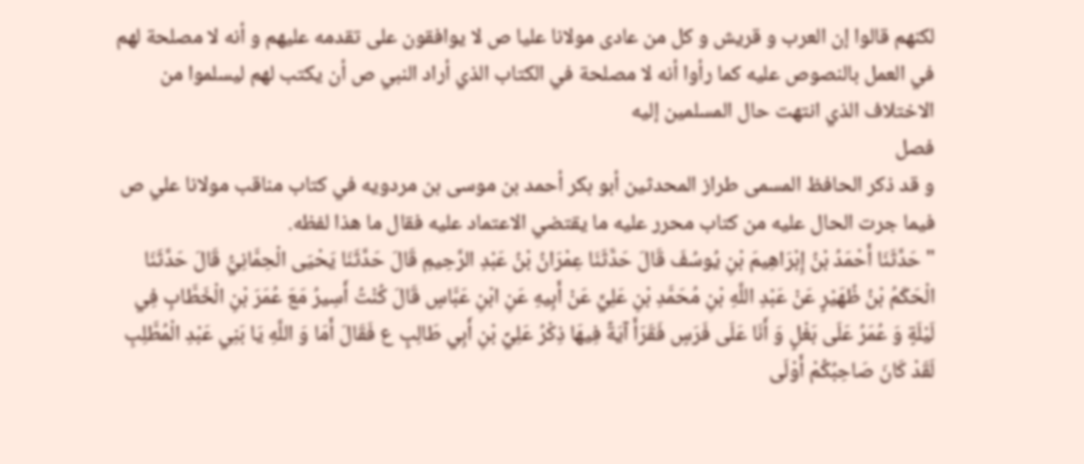لكنهم قالوا إن العرب و قريش و كل من عادى مولانا عليا ص لا يوافقون على تقدمه عليهم و أنه لا مصلحة لهم في العمل بالنصوص عليه كما رأوا أنه لا مصلحة في الكتاب الذي أراد النبي ص أن يكتب لهم ليسلموا من الاختلاف الذي انتهت حال المسلمين إليه
فصل
و قد ذكر الحافظ المسمى طراز المحدثين أبو بكر أحمد بن موسى بن مردويه في كتاب مناقب مولانا علي ص فيما جرت الحال عليه من كتاب محرر عليه ما يقتضي الاعتماد عليه فقال ما هذا لفظه.
" حَدَّثَنَا أَحْمَدُ بْنُ إِبْرَاهِيمَ بْنِ يُوسُفَ قَالَ حَدَّثَنَا عِمْرَانُ بْنُ عَبْدِ الرَّحِيمِ قَالَ حَدَّثَنَا يَحْيَى الْحِمَّانِيُّ قَالَ حَدَّثَنَا الْحَكَمُ بْنُ ظُهَيْرٍ عَنْ عَبْدِ اللَّهِ بْنِ مُحَمَّدِ بْنِ عَلِيٍّ عَنْ أَبِيهِ عَنِ ابْنِ عَبَّاسٍ قَالَ كُنْتُ أَسِيرُ مَعَ عُمَرَ بْنِ الْخَطَّابِ فِي لَيْلَةٍ وَ عُمَرُ عَلَى بَغْلٍ وَ أَنَا عَلَى فَرَسٍ فَقَرَأَ آيَةً فِيهَا ذِكْرُ عَلِيِّ بْنِ أَبِي طَالِبٍ ع فَقَالَ أَمَا وَ اللَّهِ يَا بَنِي عَبْدِ الْمُطَّلِبِ لَقَدْ كَانَ صَاحِبُكُمْ أَوْلَى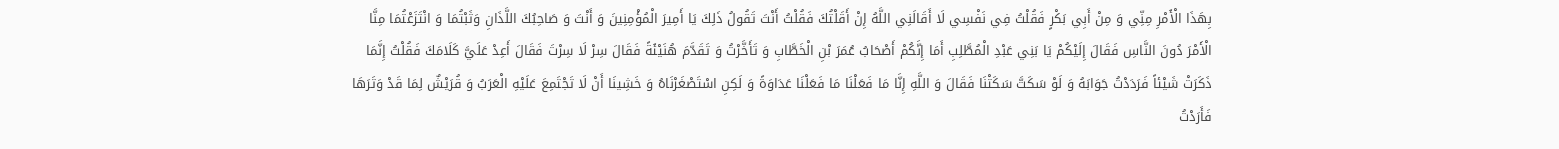بِهَذَا الْأَمْرِ مِنِّي وَ مِنْ أَبِي بَكْرٍ فَقُلْتُ فِي نَفْسِي لَا أَقَالَنِي اللَّهُ إِنْ أَقَلْتُكَ فَقُلْتُ أَنْتَ تَقُولُ ذَلِكَ يَا أَمِيرَ الْمُؤْمِنِينَ وَ أَنْتَ وَ صَاحِبُكَ اللَّذَانِ وَثَبْتُمَا وَ انْتَزَعْتُمَا مِنَّا الْأَمْرَ دُونَ النَّاسِ فَقَالَ إِلَيْكُمْ يَا بَنِي عَبْدِ الْمُطَّلِبِ أَمَا إِنَّكُمْ أَصْحَابُ عُمَرَ بْنِ الْخَطَّابِ وَ تَأَخَّرْتُ وَ تَقَدَّمَ هُنَيْئَةً فَقَالَ سِرْ لَا سِرْتَ فَقَالَ أَعِدْ عَلَيَّ كَلَامَكَ فَقُلْتُ إِنَّمَا ذَكَرَتْ شَيْئاً فَرَدَدْتُ جَوَابَهُ وَ لَوْ سَكَتَّ سَكَتْنَا فَقَالَ وَ اللَّهِ إِنَّا مَا فَعَلْنَا مَا فَعَلْنَا عَدَاوَةً وَ لَكِنِ اسْتَصْغَرْنَاهُ وَ خَشِينَا أَنْ لَا تَجْتَمِعَ عَلَيْهِ الْعَرَبُ وَ قُرَيْشٌ لِمَا قَدْ وَتَرَهَا فَأَرَدْتُ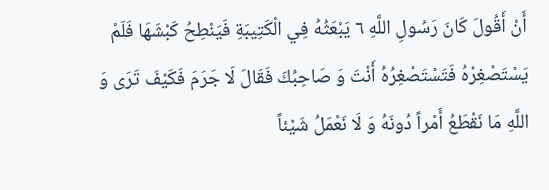أَنْ أَقُولَ كَانَ رَسُولِ اللَّهِ ٦ يَبْعَثُهُ فِي الْكَتِيبَةِ فَيَنْطِحُ كَبْشَهَا فَلَمْ يَسْتَصْغِرْهُ فَتَسْتَصْغِرُهُ أَنْتَ وَ صَاحِبُكَ فَقَالَ لَا جَرَمَ فَكَيْفَ تَرَى وَ اللَّهِ مَا نَقْطَعُ أَمْراً دُونَهُ وَ لَا نَعْمَلُ شَيْئاً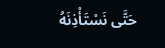حَتَّى نَسْتَأْذِنَهُ